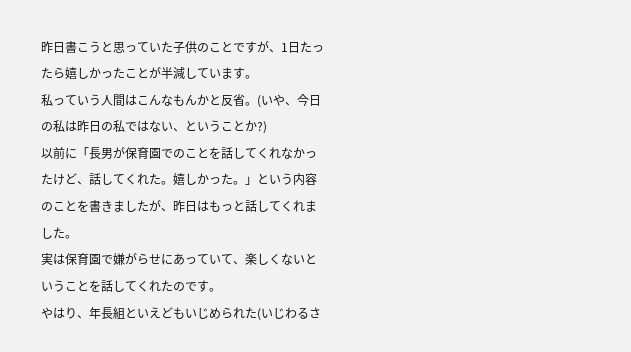昨日書こうと思っていた子供のことですが、1日たったら嬉しかったことが半減しています。
私っていう人間はこんなもんかと反省。(いや、今日の私は昨日の私ではない、ということか?)
以前に「長男が保育園でのことを話してくれなかったけど、話してくれた。嬉しかった。」という内容のことを書きましたが、昨日はもっと話してくれました。
実は保育園で嫌がらせにあっていて、楽しくないということを話してくれたのです。
やはり、年長組といえどもいじめられた(いじわるさ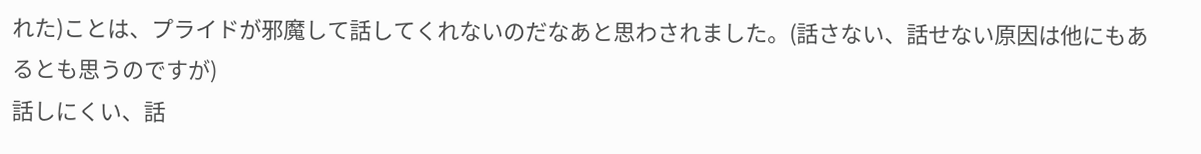れた)ことは、プライドが邪魔して話してくれないのだなあと思わされました。(話さない、話せない原因は他にもあるとも思うのですが)
話しにくい、話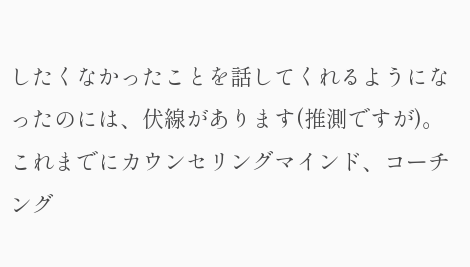したくなかったことを話してくれるようになったのには、伏線があります(推測ですが)。
これまでにカウンセリングマインド、コーチング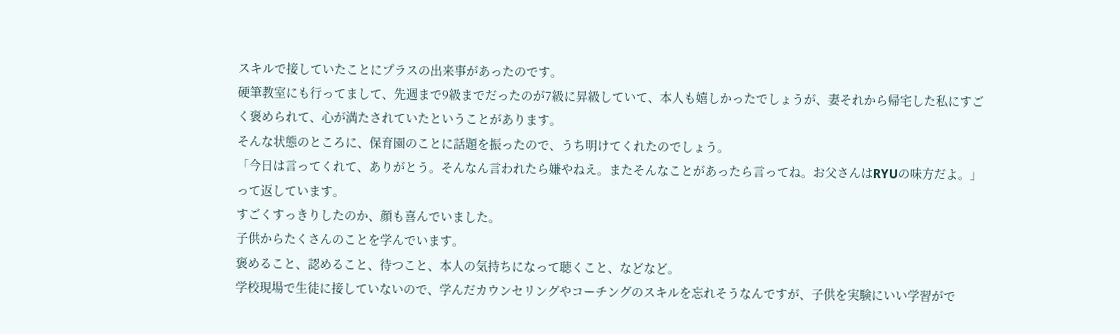スキルで接していたことにプラスの出来事があったのです。
硬筆教室にも行ってまして、先週まで9級までだったのが7級に昇級していて、本人も嬉しかったでしょうが、妻それから帰宅した私にすごく褒められて、心が満たされていたということがあります。
そんな状態のところに、保育園のことに話題を振ったので、うち明けてくれたのでしょう。
「今日は言ってくれて、ありがとう。そんなん言われたら嫌やねえ。またそんなことがあったら言ってね。お父さんはRYUの味方だよ。」って返しています。
すごくすっきりしたのか、顔も喜んでいました。
子供からたくさんのことを学んでいます。
褒めること、認めること、待つこと、本人の気持ちになって聴くこと、などなど。
学校現場で生徒に接していないので、学んだカウンセリングやコーチングのスキルを忘れそうなんですが、子供を実験にいい学習がで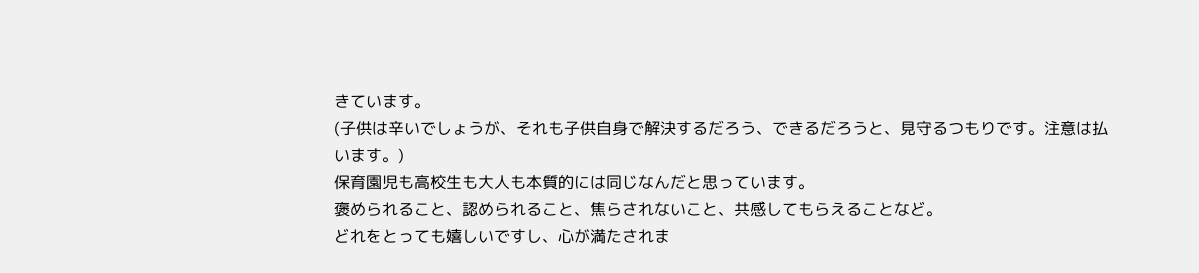きています。
(子供は辛いでしょうが、それも子供自身で解決するだろう、できるだろうと、見守るつもりです。注意は払います。)
保育園児も高校生も大人も本質的には同じなんだと思っています。
褒められること、認められること、焦らされないこと、共感してもらえることなど。
どれをとっても嬉しいですし、心が満たされま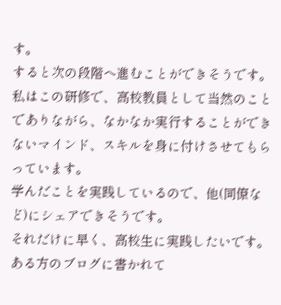す。
すると次の段階へ進むことができそうです。
私はこの研修で、高校教員として当然のことでありながら、なかなか実行することができないマインド、スキルを身に付けさせてもらっています。
学んだことを実践しているので、他(同僚など)にシェアできそうです。
それだけに早く、高校生に実践したいです。
ある方のブログに書かれて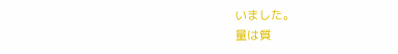いました。
量は質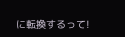に転換するって!